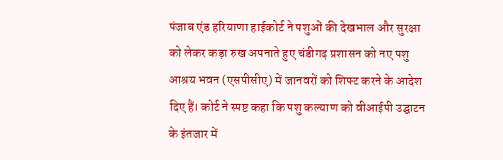पंजाब एंड हरियाणा हाईकोर्ट ने पशुओं की देखभाल और सुरक्षा को लेकर कड़ा रुख अपनाते हुए चंडीगढ़ प्रशासन को नए पशु आश्रय भवन (एसपीसीए) में जानवरों को शिफ्ट करने के आदेश दिए हैं। कोर्ट ने स्पष्ट कहा कि पशु कल्याण को वीआईपी उद्घाटन के इंतजार में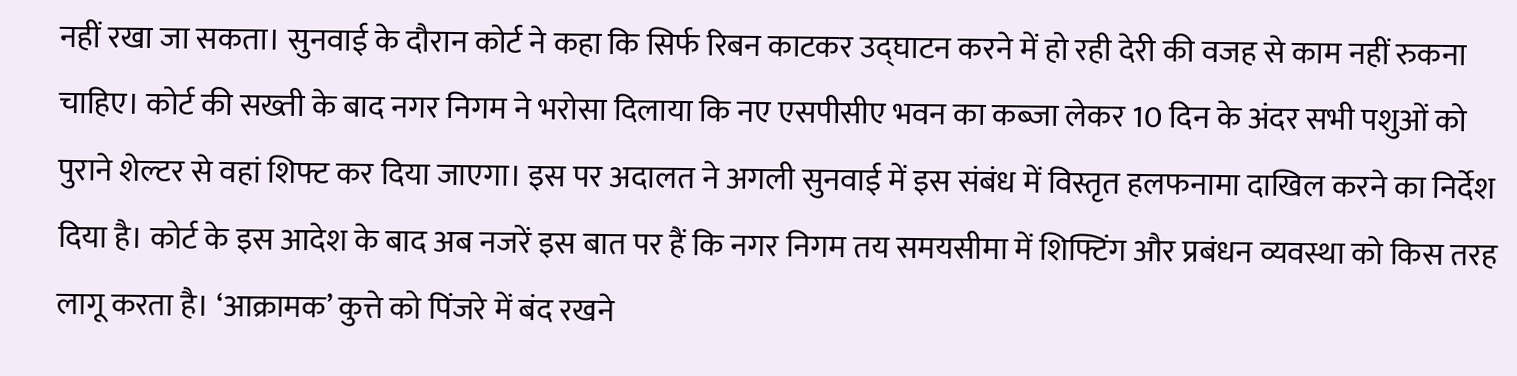नहीं रखा जा सकता। सुनवाई के दौरान कोर्ट ने कहा कि सिर्फ रिबन काटकर उद्घाटन करने में हो रही देरी की वजह से काम नहीं रुकना चाहिए। कोर्ट की सख्ती के बाद नगर निगम ने भरोसा दिलाया कि नए एसपीसीए भवन का कब्जा लेकर 10 दिन के अंदर सभी पशुओं को पुराने शेल्टर से वहां शिफ्ट कर दिया जाएगा। इस पर अदालत ने अगली सुनवाई में इस संबंध में विस्तृत हलफनामा दाखिल करने का निर्देश दिया है। कोर्ट के इस आदेश के बाद अब नजरें इस बात पर हैं कि नगर निगम तय समयसीमा में शिफ्टिंग और प्रबंधन व्यवस्था को किस तरह लागू करता है। ‘आक्रामक’ कुत्ते को पिंजरे में बंद रखने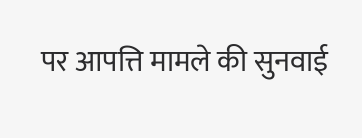पर आपत्ति मामले की सुनवाई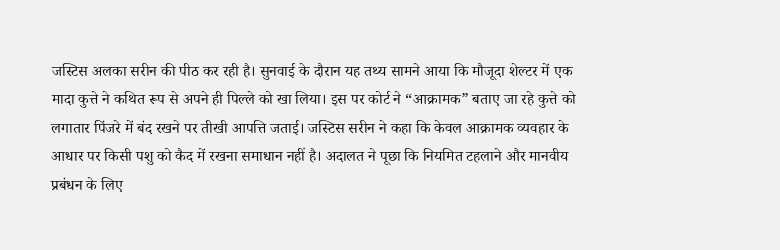जस्टिस अलका सरीन की पीठ कर रही है। सुनवाई के दौरान यह तथ्य सामने आया कि मौजूदा शेल्टर में एक मादा कुत्ते ने कथित रूप से अपने ही पिल्ले को खा लिया। इस पर कोर्ट ने “आक्रामक” बताए जा रहे कुत्ते को लगातार पिंजरे में बंद रखने पर तीखी आपत्ति जताई। जस्टिस सरीन ने कहा कि केवल आक्रामक व्यवहार के आधार पर किसी पशु को कैद में रखना समाधान नहीं है। अदालत ने पूछा कि नियमित टहलाने और मानवीय प्रबंधन के लिए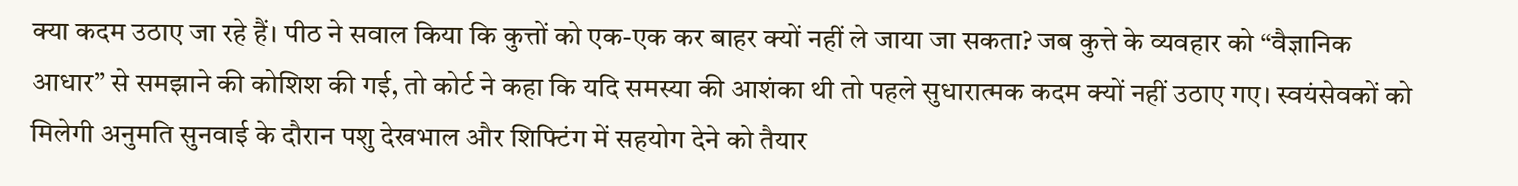क्या कदम उठाए जा रहे हैं। पीठ ने सवाल किया कि कुत्तों को एक-एक कर बाहर क्यों नहीं ले जाया जा सकता? जब कुत्ते के व्यवहार को “वैज्ञानिक आधार” से समझाने की कोशिश की गई, तो कोर्ट ने कहा कि यदि समस्या की आशंका थी तो पहले सुधारात्मक कदम क्यों नहीं उठाए गए। स्वयंसेवकों को मिलेगी अनुमति सुनवाई के दौरान पशु देखभाल और शिफ्टिंग में सहयोग देने को तैयार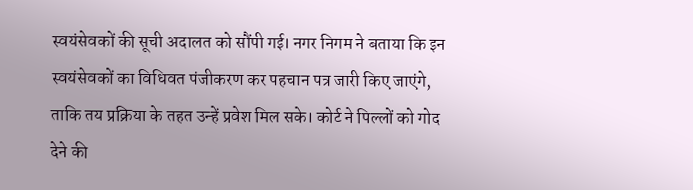स्वयंसेवकों की सूची अदालत को सौंपी गई। नगर निगम ने बताया कि इन स्वयंसेवकों का विधिवत पंजीकरण कर पहचान पत्र जारी किए जाएंगे, ताकि तय प्रक्रिया के तहत उन्हें प्रवेश मिल सके। कोर्ट ने पिल्लों को गोद देने की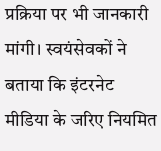प्रक्रिया पर भी जानकारी मांगी। स्वयंसेवकों ने बताया कि इंटरनेट मीडिया के जरिए नियमित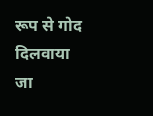रूप से गोद दिलवाया जा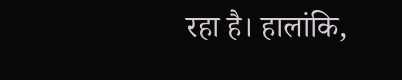रहा है। हालांकि,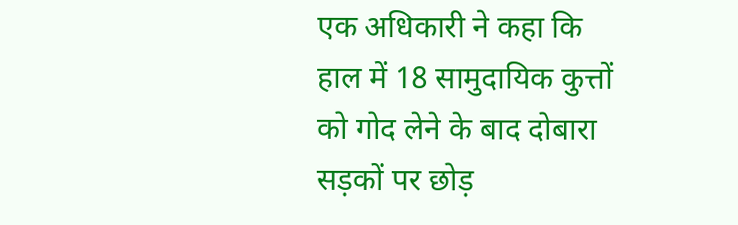एक अधिकारी ने कहा कि हाल में 18 सामुदायिक कुत्तों को गोद लेने के बाद दोबारा सड़कों पर छोड़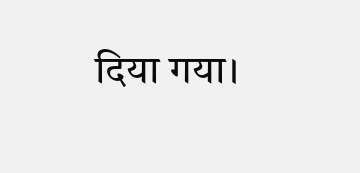दिया गया।